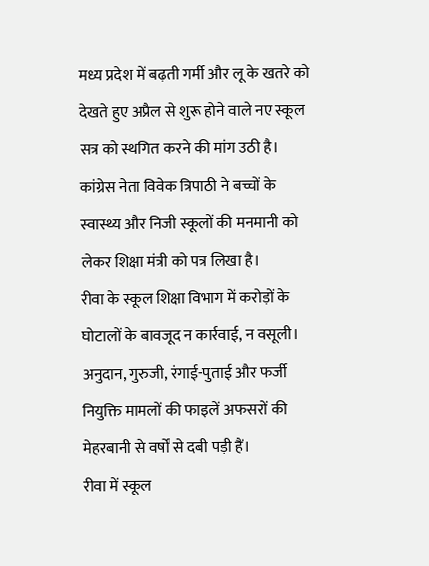मध्य प्रदेश में बढ़ती गर्मी और लू के खतरे को देखते हुए अप्रैल से शुरू होने वाले नए स्कूल सत्र को स्थगित करने की मांग उठी है। कांग्रेस नेता विवेक त्रिपाठी ने बच्चों के स्वास्थ्य और निजी स्कूलों की मनमानी को लेकर शिक्षा मंत्री को पत्र लिखा है।
रीवा के स्कूल शिक्षा विभाग में करोड़ों के घोटालों के बावजूद न कार्रवाई, न वसूली। अनुदान, गुरुजी, रंगाई-पुताई और फर्जी नियुक्ति मामलों की फाइलें अफसरों की मेहरबानी से वर्षों से दबी पड़ी हैं।
रीवा में स्कूल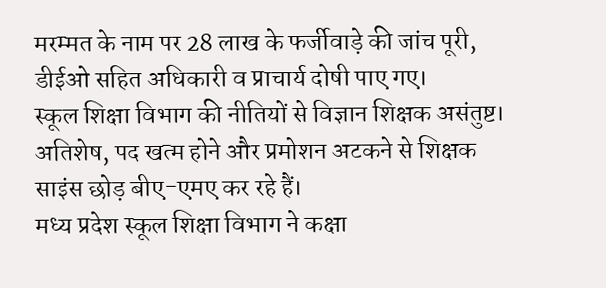मरम्मत के नाम पर 28 लाख के फर्जीवाड़े की जांच पूरी, डीईओ सहित अधिकारी व प्राचार्य दोषी पाए गए।
स्कूल शिक्षा विभाग की नीतियों से विज्ञान शिक्षक असंतुष्ट। अतिशेष, पद खत्म होने और प्रमोशन अटकने से शिक्षक साइंस छोड़ बीए-एमए कर रहे हैं।
मध्य प्रदेश स्कूल शिक्षा विभाग ने कक्षा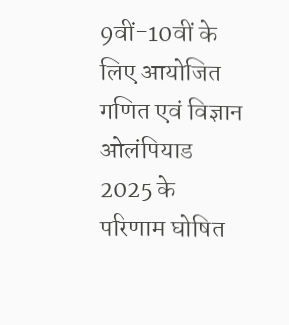9वीं-10वीं के लिए आयोजित गणित एवं विज्ञान ओलंपियाड 2025 के परिणाम घोषित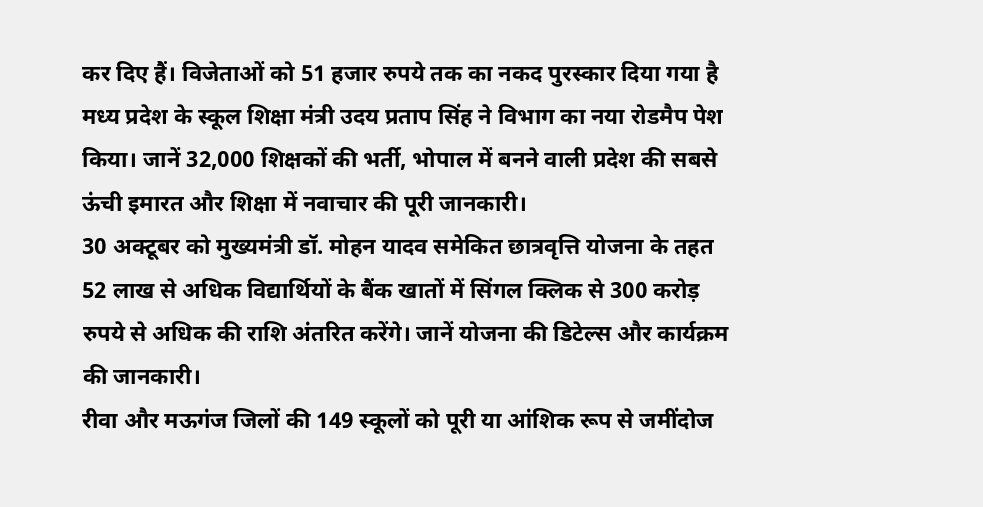कर दिए हैं। विजेताओं को 51 हजार रुपये तक का नकद पुरस्कार दिया गया है
मध्य प्रदेश के स्कूल शिक्षा मंत्री उदय प्रताप सिंह ने विभाग का नया रोडमैप पेश किया। जानें 32,000 शिक्षकों की भर्ती, भोपाल में बनने वाली प्रदेश की सबसे ऊंची इमारत और शिक्षा में नवाचार की पूरी जानकारी।
30 अक्टूबर को मुख्यमंत्री डॉ. मोहन यादव समेकित छात्रवृत्ति योजना के तहत 52 लाख से अधिक विद्यार्थियों के बैंक खातों में सिंगल क्लिक से 300 करोड़ रुपये से अधिक की राशि अंतरित करेंगे। जानें योजना की डिटेल्स और कार्यक्रम की जानकारी।
रीवा और मऊगंज जिलों की 149 स्कूलों को पूरी या आंशिक रूप से जमींदोज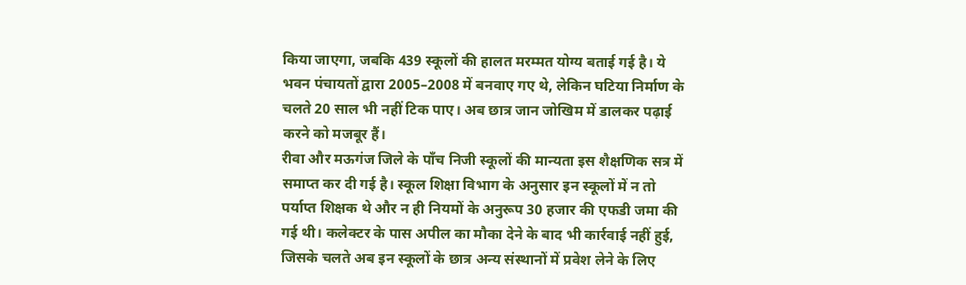किया जाएगा, जबकि 439 स्कूलों की हालत मरम्मत योग्य बताई गई है। ये भवन पंचायतों द्वारा 2005–2008 में बनवाए गए थे, लेकिन घटिया निर्माण के चलते 20 साल भी नहीं टिक पाए। अब छात्र जान जोखिम में डालकर पढ़ाई करने को मजबूर हैं।
रीवा और मऊगंज जिले के पाँच निजी स्कूलों की मान्यता इस शैक्षणिक सत्र में समाप्त कर दी गई है। स्कूल शिक्षा विभाग के अनुसार इन स्कूलों में न तो पर्याप्त शिक्षक थे और न ही नियमों के अनुरूप 30 हजार की एफडी जमा की गई थी। कलेक्टर के पास अपील का मौका देने के बाद भी कार्रवाई नहीं हुई, जिसके चलते अब इन स्कूलों के छात्र अन्य संस्थानों में प्रवेश लेने के लिए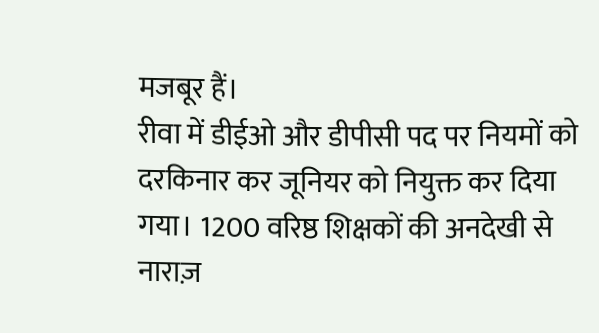मजबूर हैं।
रीवा में डीईओ और डीपीसी पद पर नियमों को दरकिनार कर जूनियर को नियुक्त कर दिया गया। 1200 वरिष्ठ शिक्षकों की अनदेखी से नाराज़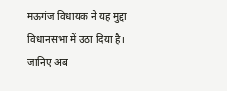मऊगंज विधायक ने यह मुद्दा विधानसभा में उठा दिया है। जानिए अब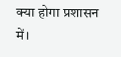क्या होगा प्रशासन में।